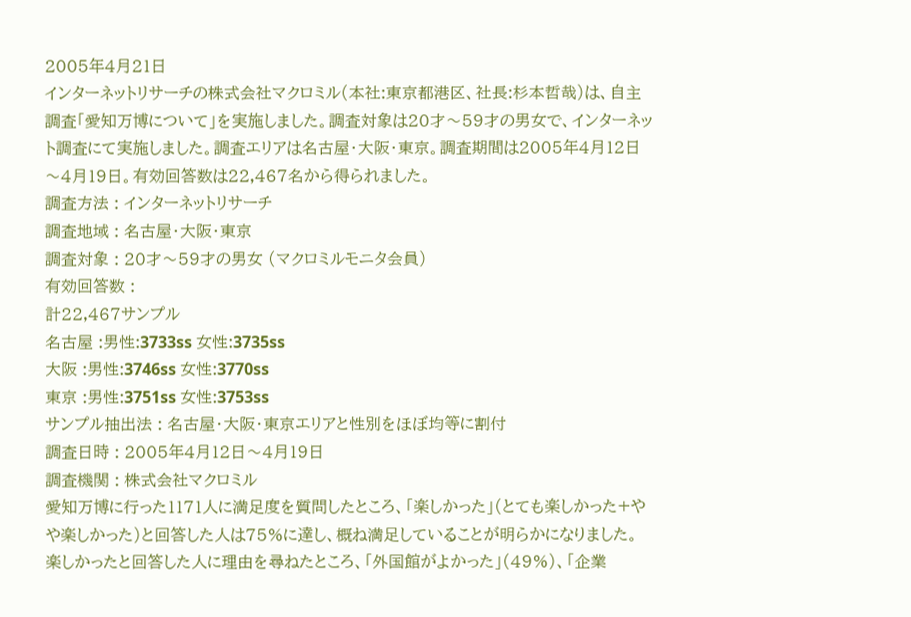2005年4月21日
インターネットリサーチの株式会社マクロミル(本社:東京都港区、社長:杉本哲哉)は、自主調査「愛知万博について」を実施しました。調査対象は20才〜59才の男女で、インターネット調査にて実施しました。調査エリアは名古屋・大阪・東京。調査期間は2005年4月12日〜4月19日。有効回答数は22,467名から得られました。
調査方法 : インターネットリサーチ
調査地域 : 名古屋・大阪・東京
調査対象 : 20才〜59才の男女 (マクロミルモニタ会員)
有効回答数 :
計22,467サンプル
名古屋 :男性:3733ss 女性:3735ss
大阪 :男性:3746ss 女性:3770ss
東京 :男性:3751ss 女性:3753ss
サンプル抽出法 : 名古屋・大阪・東京エリアと性別をほぼ均等に割付
調査日時 : 2005年4月12日〜4月19日
調査機関 : 株式会社マクロミル
愛知万博に行った1171人に満足度を質問したところ、「楽しかった」(とても楽しかった+やや楽しかった)と回答した人は75%に達し、概ね満足していることが明らかになりました。
楽しかったと回答した人に理由を尋ねたところ、「外国館がよかった」(49%)、「企業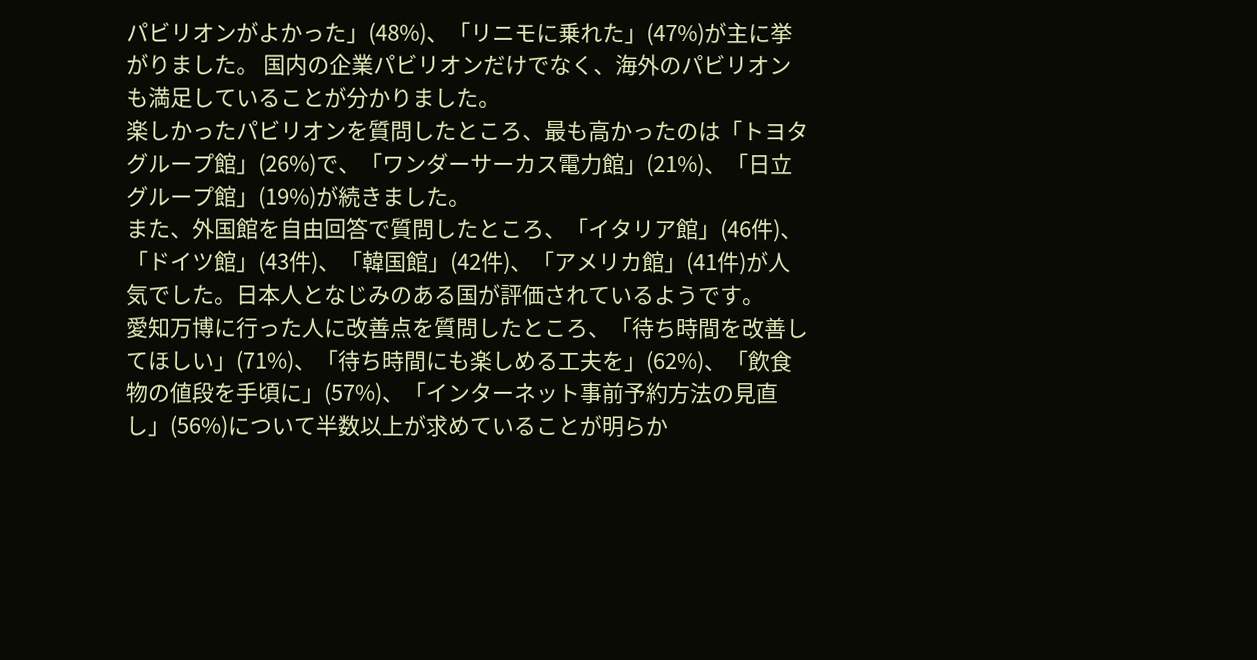パビリオンがよかった」(48%)、「リニモに乗れた」(47%)が主に挙がりました。 国内の企業パビリオンだけでなく、海外のパビリオンも満足していることが分かりました。
楽しかったパビリオンを質問したところ、最も高かったのは「トヨタグループ館」(26%)で、「ワンダーサーカス電力館」(21%)、「日立グループ館」(19%)が続きました。
また、外国館を自由回答で質問したところ、「イタリア館」(46件)、「ドイツ館」(43件)、「韓国館」(42件)、「アメリカ館」(41件)が人気でした。日本人となじみのある国が評価されているようです。
愛知万博に行った人に改善点を質問したところ、「待ち時間を改善してほしい」(71%)、「待ち時間にも楽しめる工夫を」(62%)、「飲食物の値段を手頃に」(57%)、「インターネット事前予約方法の見直し」(56%)について半数以上が求めていることが明らか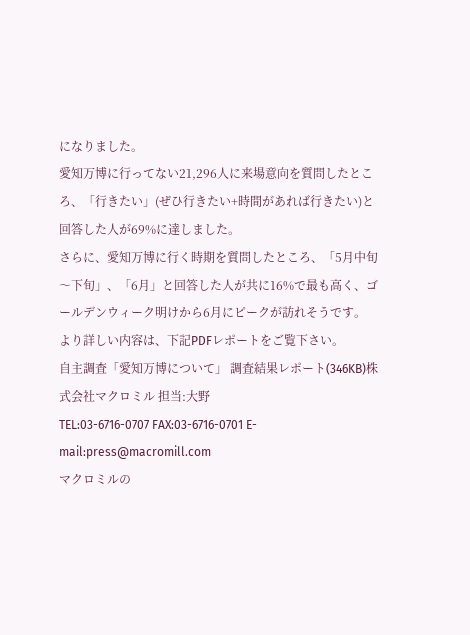になりました。
愛知万博に行ってない21,296人に来場意向を質問したところ、「行きたい」(ぜひ行きたい+時間があれば行きたい)と回答した人が69%に達しました。
さらに、愛知万博に行く時期を質問したところ、「5月中旬〜下旬」、「6月」と回答した人が共に16%で最も高く、ゴールデンウィーク明けから6月にピークが訪れそうです。
より詳しい内容は、下記PDFレポートをご覧下さい。
自主調査「愛知万博について」 調査結果レポート(346KB)株式会社マクロミル 担当:大野
TEL:03-6716-0707 FAX:03-6716-0701 E-mail:press@macromill.com
マクロミルの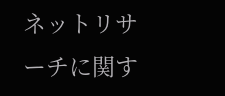ネットリサーチに関す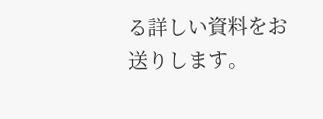る詳しい資料をお送りします。